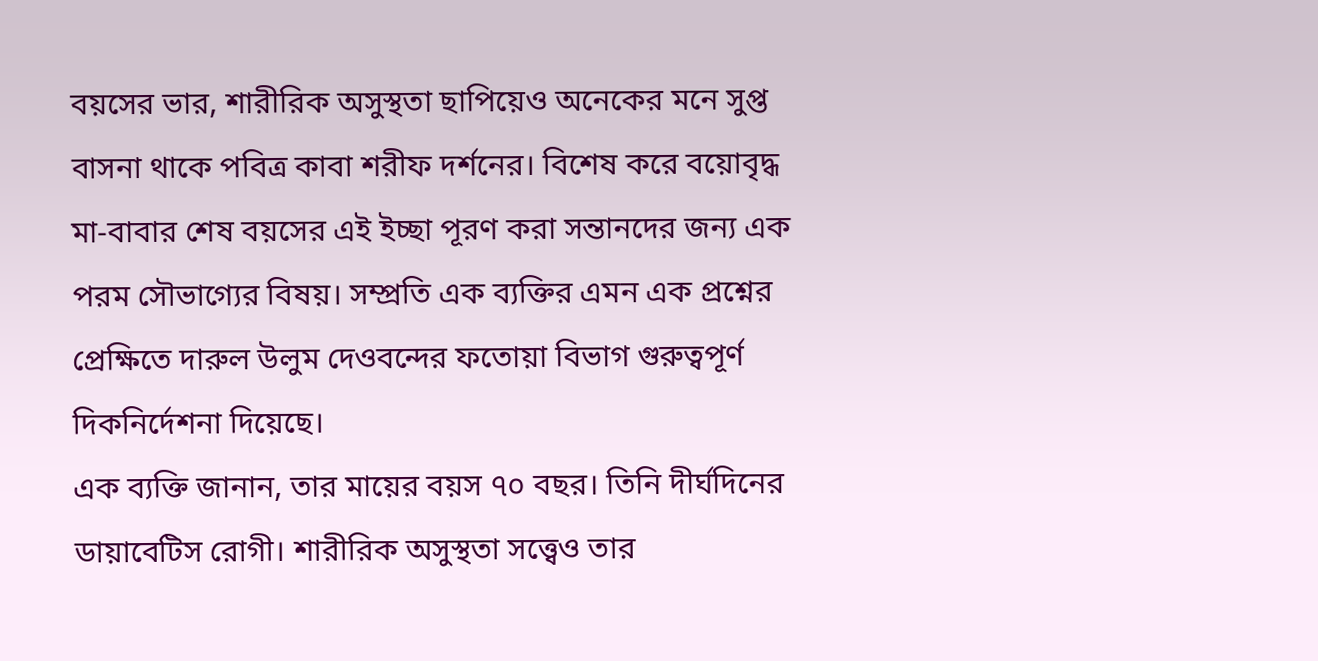বয়সের ভার, শারীরিক অসুস্থতা ছাপিয়েও অনেকের মনে সুপ্ত বাসনা থাকে পবিত্র কাবা শরীফ দর্শনের। বিশেষ করে বয়োবৃদ্ধ মা-বাবার শেষ বয়সের এই ইচ্ছা পূরণ করা সন্তানদের জন্য এক পরম সৌভাগ্যের বিষয়। সম্প্রতি এক ব্যক্তির এমন এক প্রশ্নের প্রেক্ষিতে দারুল উলুম দেওবন্দের ফতোয়া বিভাগ গুরুত্বপূর্ণ দিকনির্দেশনা দিয়েছে।
এক ব্যক্তি জানান, তার মায়ের বয়স ৭০ বছর। তিনি দীর্ঘদিনের ডায়াবেটিস রোগী। শারীরিক অসুস্থতা সত্ত্বেও তার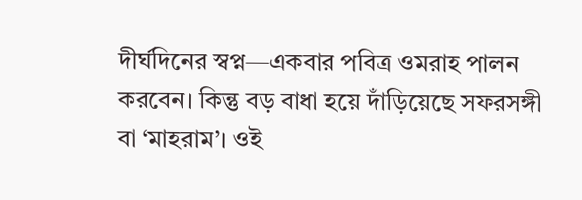দীর্ঘদিনের স্বপ্ন—একবার পবিত্র ওমরাহ পালন করবেন। কিন্তু বড় বাধা হয়ে দাঁড়িয়েছে সফরসঙ্গী বা ‘মাহরাম’। ওই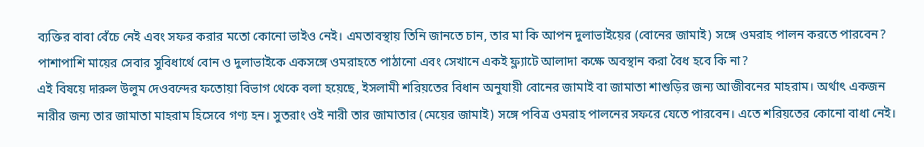ব্যক্তির বাবা বেঁচে নেই এবং সফর করার মতো কোনো ভাইও নেই। এমতাবস্থায় তিনি জানতে চান, তার মা কি আপন দুলাভাইয়ের (বোনের জামাই) সঙ্গে ওমরাহ পালন করতে পারবেন? পাশাপাশি মায়ের সেবার সুবিধার্থে বোন ও দুলাভাইকে একসঙ্গে ওমরাহতে পাঠানো এবং সেখানে একই ফ্ল্যাটে আলাদা কক্ষে অবস্থান করা বৈধ হবে কি না?
এই বিষয়ে দারুল উলুম দেওবন্দের ফতোয়া বিভাগ থেকে বলা হয়েছে, ইসলামী শরিয়তের বিধান অনুযায়ী বোনের জামাই বা জামাতা শাশুড়ির জন্য আজীবনের মাহরাম। অর্থাৎ একজন নারীর জন্য তার জামাতা মাহরাম হিসেবে গণ্য হন। সুতরাং ওই নারী তার জামাতার (মেয়ের জামাই) সঙ্গে পবিত্র ওমরাহ পালনের সফরে যেতে পারবেন। এতে শরিয়তের কোনো বাধা নেই।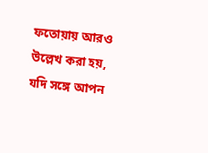ফতোয়ায় আরও উল্লেখ করা হয়, যদি সঙ্গে আপন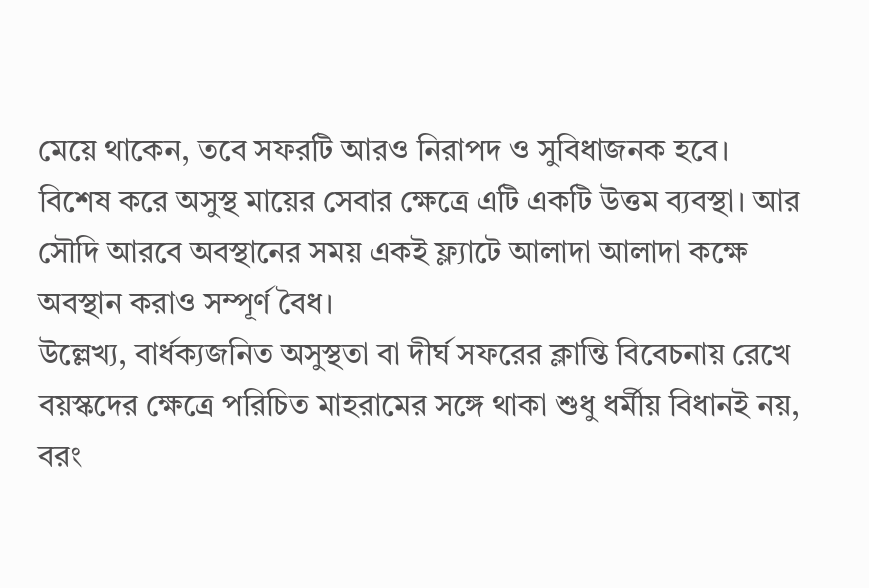মেয়ে থাকেন, তবে সফরটি আরও নিরাপদ ও সুবিধাজনক হবে। বিশেষ করে অসুস্থ মায়ের সেবার ক্ষেত্রে এটি একটি উত্তম ব্যবস্থা। আর সৌদি আরবে অবস্থানের সময় একই ফ্ল্যাটে আলাদা আলাদা কক্ষে অবস্থান করাও সম্পূর্ণ বৈধ।
উল্লেখ্য, বার্ধক্যজনিত অসুস্থতা বা দীর্ঘ সফরের ক্লান্তি বিবেচনায় রেখে বয়স্কদের ক্ষেত্রে পরিচিত মাহরামের সঙ্গে থাকা শুধু ধর্মীয় বিধানই নয়, বরং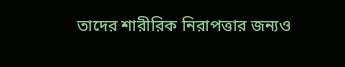তাদের শারীরিক নিরাপত্তার জন্যও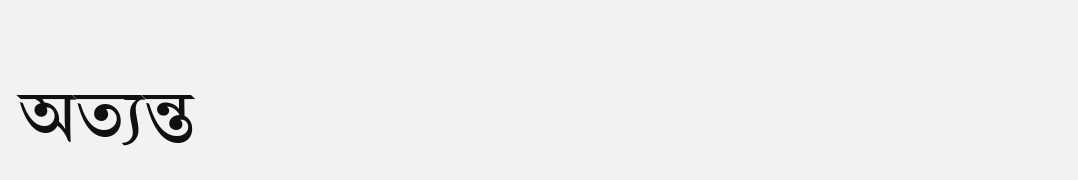অত্যন্ত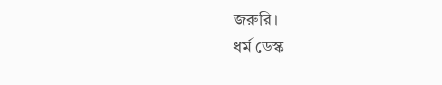জরুরি।
ধর্ম ডেস্ক